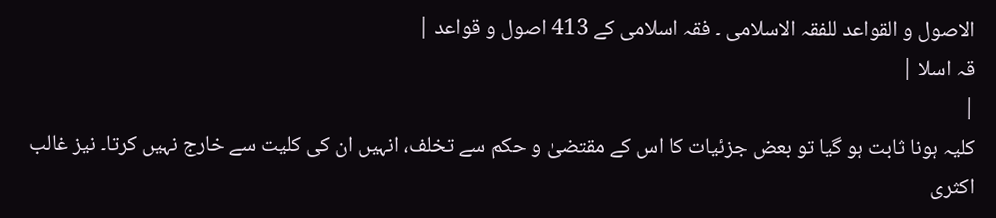الاصول و القواعد للفقہ الاسلامی ۔ فقہ اسلامی کے 413 اصول و قواعد |
قہ اسلا |
|
کلیہ ہونا ثابت ہو گیا تو بعض جزئیات کا اس کے مقتضیٰ و حکم سے تخلف، انہیں ان کی کلیت سے خارج نہیں کرتا۔ نیز غالب اکثری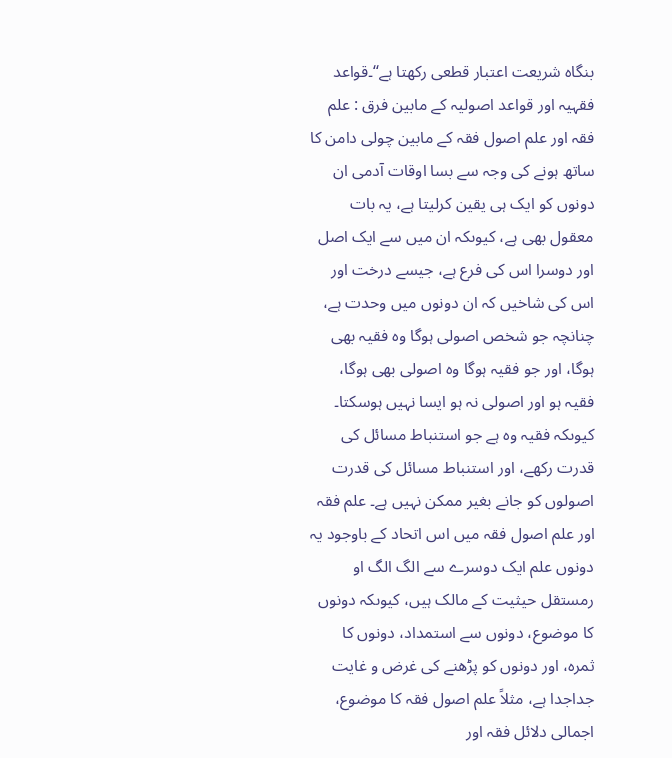بنگاہ شریعت اعتبار قطعی رکھتا ہے‘‘۔قواعد فقہیہ اور قواعد اصولیہ کے مابین فرق : علم فقہ اور علم اصول فقہ کے مابین چولی دامن کا ساتھ ہونے کی وجہ سے بسا اوقات آدمی ان دونوں کو ایک ہی یقین کرلیتا ہے، یہ بات معقول بھی ہے، کیوںکہ ان میں سے ایک اصل اور دوسرا اس کی فرع ہے، جیسے درخت اور اس کی شاخیں کہ ان دونوں میں وحدت ہے، چنانچہ جو شخص اصولی ہوگا وہ فقیہ بھی ہوگا، اور جو فقیہ ہوگا وہ اصولی بھی ہوگا، فقیہ ہو اور اصولی نہ ہو ایسا نہیں ہوسکتا۔ کیوںکہ فقیہ وہ ہے جو استنباط مسائل کی قدرت رکھے، اور استنباط مسائل کی قدرت اصولوں کو جانے بغیر ممکن نہیں ہے۔ علم فقہ اور علم اصول فقہ میں اس اتحاد کے باوجود یہ دونوں علم ایک دوسرے سے الگ الگ او رمستقل حیثیت کے مالک ہیں، کیوںکہ دونوں کا موضوع، دونوں سے استمداد، دونوں کا ثمرہ، اور دونوں کو پڑھنے کی غرض و غایت جداجدا ہے، مثلاً علم اصول فقہ کا موضوع، اجمالی دلائل فقہ اور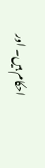احکام ہیں۔ اور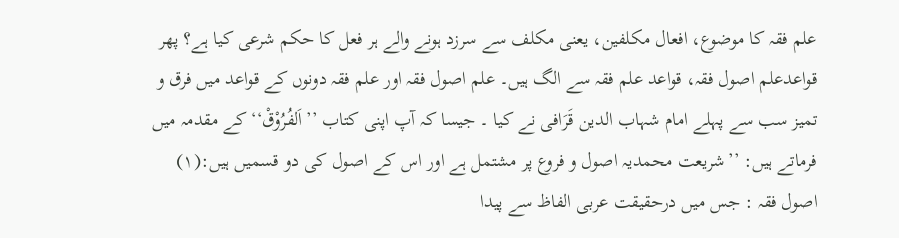علم فقہ کا موضوع، افعال مکلفین، یعنی مکلف سے سرزد ہونے والے ہر فعل کا حکم شرعی کیا ہے؟ پھر قواعدعلم اصول فقہ، قواعد علم فقہ سے الگ ہیں۔ علم اصول فقہ اور علم فقہ دونوں کے قواعد میں فرق و تمیز سب سے پہلے امام شہاب الدین قَرَافی نے کیا ۔ جیسا کہ آپ اپنی کتاب ’’اَلفُرُوْقْ‘‘ کے مقدمہ میں فرماتے ہیں: ’’شریعت محمدیہ اصول و فروع پر مشتمل ہے اور اس کے اصول کی دو قسمیں ہیں:(۱) اصول فقہ : جس میں درحقیقت عربی الفاظ سے پیدا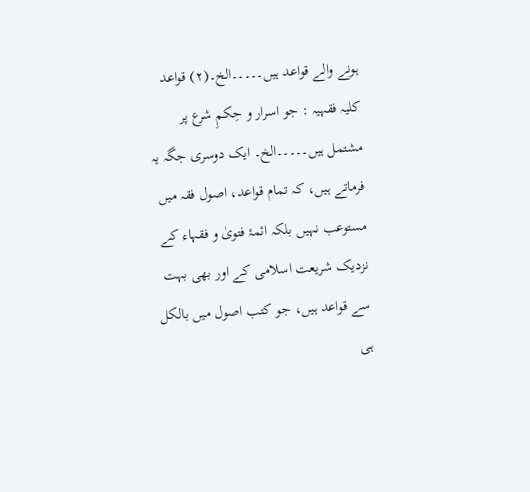ہونے والے قواعد ہیں۔۔۔۔۔الخ۔(۲) قواعد کلیہ فقہیہ : جو اسرار و حِکمِ شرع پر مشتمل ہیں۔۔۔۔۔الخ۔ ایک دوسری جگہ یہ فرماتے ہیں، کہ تمام قواعد، اصول فقہ میں مستوعب نہیں بلکہ ائمۂ فتویٰ و فقہاء کے نزدیک شریعت اسلامی کے اور بھی بہت سے قواعد ہیں، جو کتب اصول میں بالکل ہی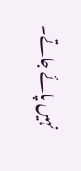نہیں پائے جاتے۔